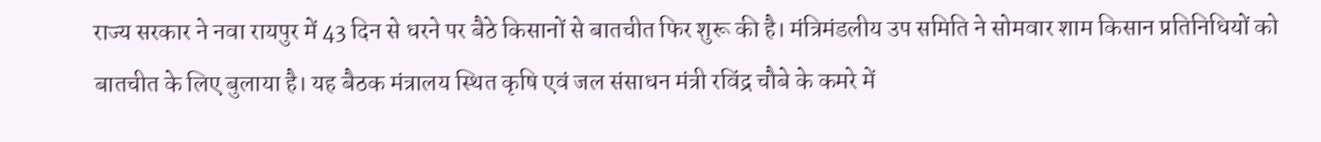राज्य सरकार ने नवा रायपुर में 43 दिन से धरने पर बैठे किसानों से बातचीत फिर शुरू की है। मंत्रिमंडलीय उप समिति ने सोमवार शाम किसान प्रतिनिधियों को बातचीत के लिए बुलाया है। यह बैठक मंत्रालय स्थित कृषि एवं जल संसाधन मंत्री रविंद्र चौबे के कमरे में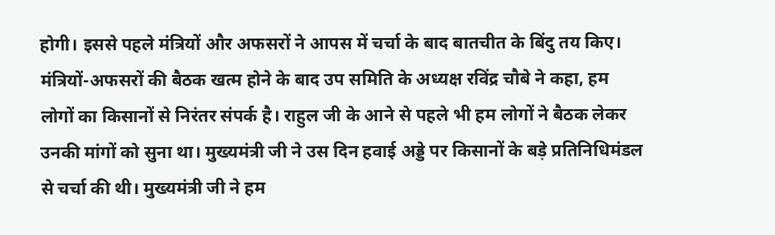होगी। इससे पहले मंत्रियों और अफसरों ने आपस में चर्चा के बाद बातचीत के बिंदु तय किए।
मंत्रियों-अफसरों की बैठक खत्म होने के बाद उप समिति के अध्यक्ष रविंद्र चौबे ने कहा, हम लोगों का किसानों से निरंतर संपर्क है। राहुल जी के आने से पहले भी हम लोगों ने बैठक लेकर उनकी मांगों को सुना था। मुख्यमंत्री जी ने उस दिन हवाई अड्डे पर किसानों के बड़े प्रतिनिधिमंडल से चर्चा की थी। मुख्यमंत्री जी ने हम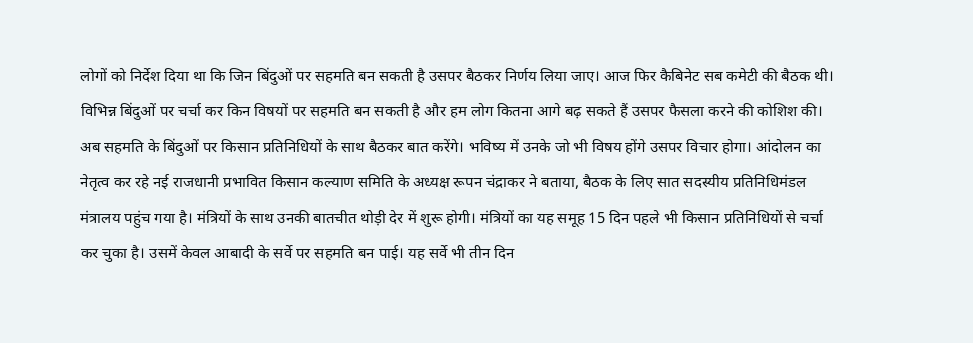लोगों को निर्देश दिया था कि जिन बिंदुओं पर सहमति बन सकती है उसपर बैठकर निर्णय लिया जाए। आज फिर कैबिनेट सब कमेटी की बैठक थी। विभिन्न बिंदुओं पर चर्चा कर किन विषयों पर सहमति बन सकती है और हम लोग कितना आगे बढ़ सकते हैं उसपर फैसला करने की कोशिश की। अब सहमति के बिंदुओं पर किसान प्रतिनिधियों के साथ बैठकर बात करेंगे। भविष्य में उनके जो भी विषय होंगे उसपर विचार होगा। आंदोलन का नेतृत्व कर रहे नई राजधानी प्रभावित किसान कल्याण समिति के अध्यक्ष रूपन चंद्राकर ने बताया, बैठक के लिए सात सदस्यीय प्रतिनिधिमंडल मंत्रालय पहुंच गया है। मंत्रियों के साथ उनकी बातचीत थोड़ी देर में शुरू होगी। मंत्रियों का यह समूह 15 दिन पहले भी किसान प्रतिनिधियों से चर्चा कर चुका है। उसमें केवल आबादी के सर्वे पर सहमति बन पाई। यह सर्वे भी तीन दिन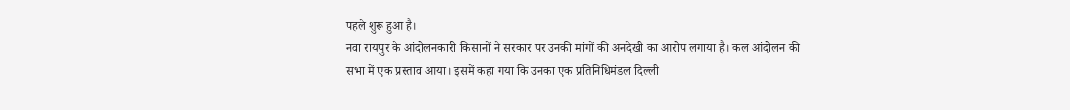पहले शुरू हुआ है।
नवा रायपुर के आंदोलनकारी किसानों ने सरकार पर उनकी मांगों की अनदेखी का आरोप लगाया है। कल आंदोलन की सभा में एक प्रस्ताव आया। इसमें कहा गया कि उनका एक प्रतिनिधिमंडल दिल्ली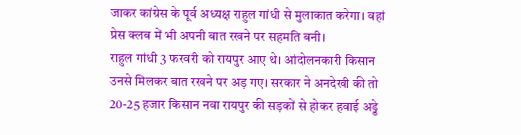जाकर कांग्रेस के पूर्व अध्यक्ष राहुल गांधी से मुलाकात करेगा। वहां प्रेस क्लब में भी अपनी बात रखने पर सहमति बनी।
राहुल गांधी 3 फरवरी को रायपुर आए थे। आंदोलनकारी किसान उनसे मिलकर बात रखने पर अड़ गए। सरकार ने अनदेखी की तो 20-25 हजार किसान नवा रायपुर की सड़कों से होकर हवाई अड्डे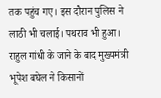तक पहुंच गए। इस दौरान पुलिस ने लाठी भी चलाई। पथराव भी हुआ। राहुल गांधी के जाने के बाद मुख्यमंत्री भूपेश बघेल ने किसानों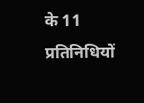के 11 प्रतिनिधियों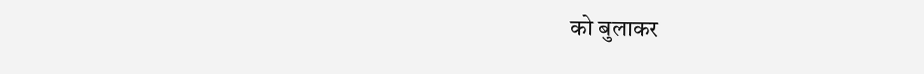को बुलाकर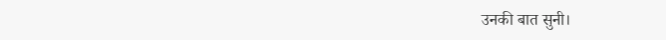उनकी बात सुनी।